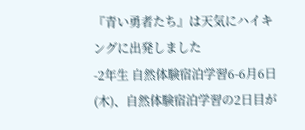『青い勇者たち』は天気にハイキングに出発しました
-2年生 自然体験宿泊学習6-6月6日(木)、自然体験宿泊学習の2日目が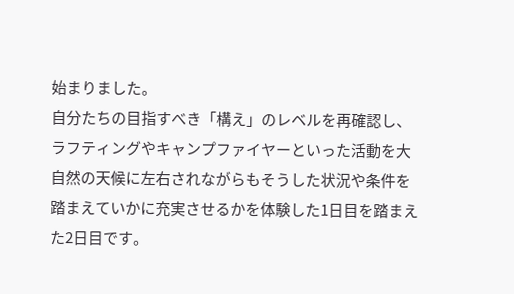始まりました。
自分たちの目指すべき「構え」のレベルを再確認し、ラフティングやキャンプファイヤーといった活動を大自然の天候に左右されながらもそうした状況や条件を踏まえていかに充実させるかを体験した1日目を踏まえた2日目です。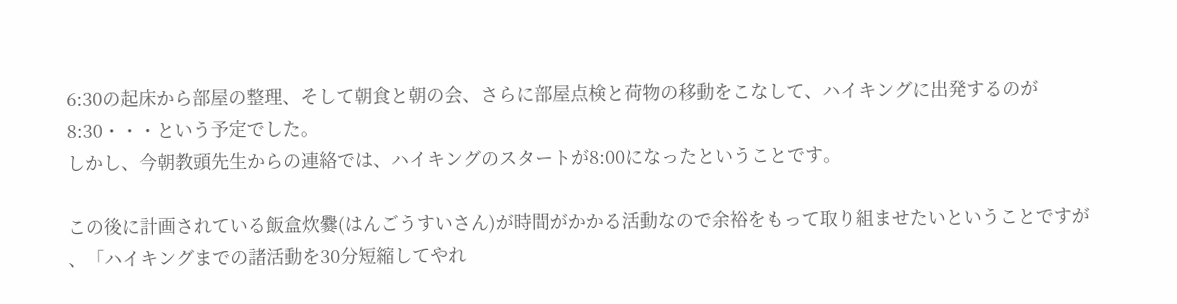6:30の起床から部屋の整理、そして朝食と朝の会、さらに部屋点検と荷物の移動をこなして、ハイキングに出発するのが8:30・・・という予定でした。
しかし、今朝教頭先生からの連絡では、ハイキングのスタートが8:00になったということです。

この後に計画されている飯盒炊爨(はんごうすいさん)が時間がかかる活動なので余裕をもって取り組ませたいということですが
、「ハイキングまでの諸活動を30分短縮してやれ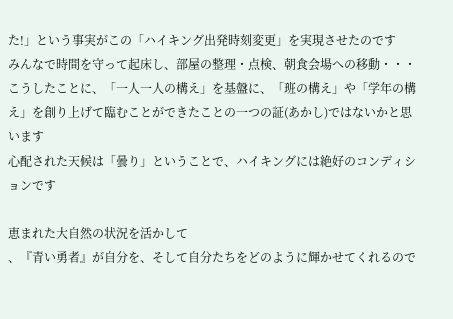た!」という事実がこの「ハイキング出発時刻変更」を実現させたのです
みんなで時間を守って起床し、部屋の整理・点検、朝食会場への移動・・・こうしたことに、「一人一人の構え」を基盤に、「班の構え」や「学年の構え」を創り上げて臨むことができたことの一つの証(あかし)ではないかと思います
心配された天候は「曇り」ということで、ハイキングには絶好のコンディションです

恵まれた大自然の状況を活かして
、『青い勇者』が自分を、そして自分たちをどのように輝かせてくれるので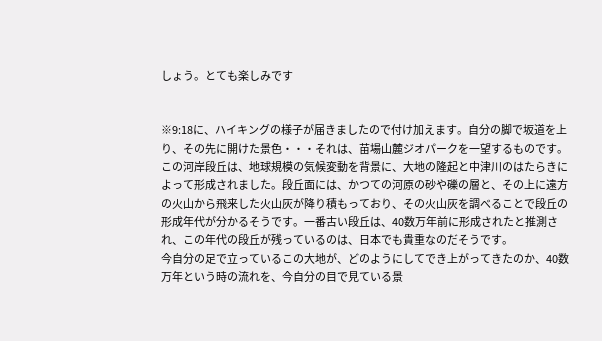しょう。とても楽しみです


※9:18に、ハイキングの様子が届きましたので付け加えます。自分の脚で坂道を上り、その先に開けた景色・・・それは、苗場山麓ジオパークを一望するものです。この河岸段丘は、地球規模の気候変動を背景に、大地の隆起と中津川のはたらきによって形成されました。段丘面には、かつての河原の砂や礫の層と、その上に遠方の火山から飛来した火山灰が降り積もっており、その火山灰を調べることで段丘の形成年代が分かるそうです。一番古い段丘は、40数万年前に形成されたと推測され、この年代の段丘が残っているのは、日本でも貴重なのだそうです。
今自分の足で立っているこの大地が、どのようにしてでき上がってきたのか、40数万年という時の流れを、今自分の目で見ている景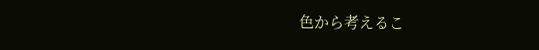色から考えるこ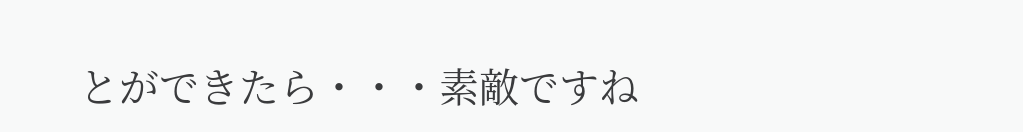とができたら・・・素敵ですね